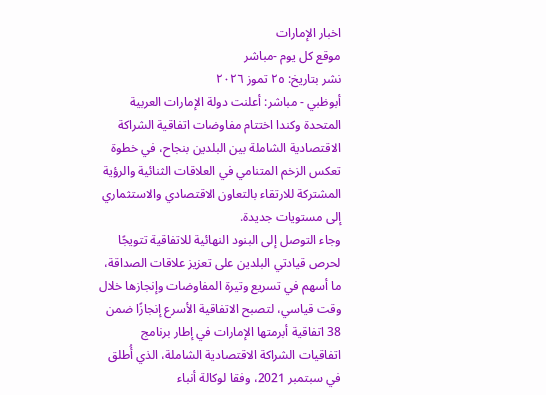اخبار الإمارات
موقع كل يوم -مباشر
نشر بتاريخ: ٢٥ تموز ٢٠٢٦
أبوظبي - مباشر: أعلنت دولة الإمارات العربية المتحدة وكندا اختتام مفاوضات اتفاقية الشراكة الاقتصادية الشاملة بين البلدين بنجاح، في خطوة تعكس الزخم المتنامي في العلاقات الثنائية والرؤية المشتركة للارتقاء بالتعاون الاقتصادي والاستثماري إلى مستويات جديدة.
وجاء التوصل إلى البنود النهائية للاتفاقية تتويجًا لحرص قيادتي البلدين على تعزيز علاقات الصداقة، ما أسهم في تسريع وتيرة المفاوضات وإنجازها خلال وقت قياسي، لتصبح الاتفاقية الأسرع إنجازًا ضمن 38 اتفاقية أبرمتها الإمارات في إطار برنامج اتفاقيات الشراكة الاقتصادية الشاملة، الذي أُطلق في سبتمبر 2021، وفقا لوكالة أنباء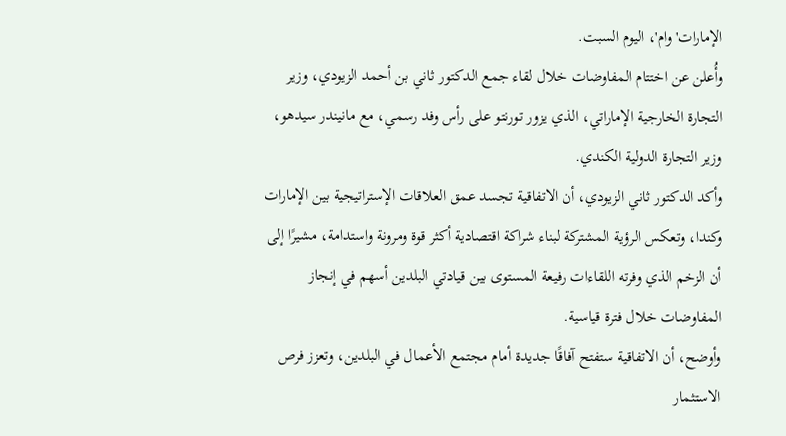الإمارات'وام'، اليوم السبت.
وأُعلن عن اختتام المفاوضات خلال لقاء جمع الدكتور ثاني بن أحمد الزيودي، وزير التجارة الخارجية الإماراتي، الذي يزور تورنتو على رأس وفد رسمي، مع مانيندر سيدهو، وزير التجارة الدولية الكندي.
وأكد الدكتور ثاني الزيودي، أن الاتفاقية تجسد عمق العلاقات الإستراتيجية بين الإمارات وكندا، وتعكس الرؤية المشتركة لبناء شراكة اقتصادية أكثر قوة ومرونة واستدامة، مشيرًا إلى أن الزخم الذي وفرته اللقاءات رفيعة المستوى بين قيادتي البلدين أسهم في إنجاز المفاوضات خلال فترة قياسية.
وأوضح، أن الاتفاقية ستفتح آفاقًا جديدة أمام مجتمع الأعمال في البلدين، وتعزز فرص الاستثمار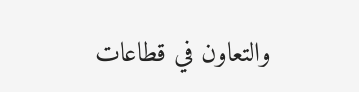والتعاون في قطاعات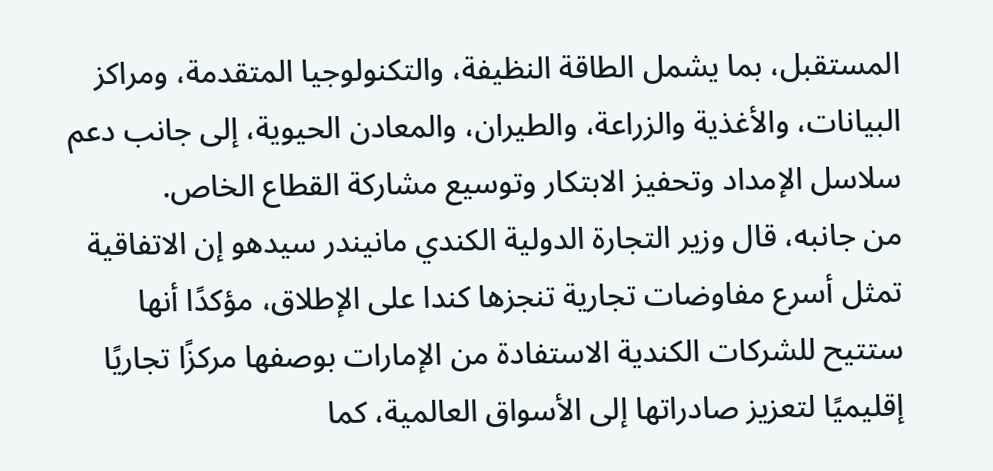المستقبل، بما يشمل الطاقة النظيفة، والتكنولوجيا المتقدمة، ومراكز البيانات، والأغذية والزراعة، والطيران، والمعادن الحيوية، إلى جانب دعم سلاسل الإمداد وتحفيز الابتكار وتوسيع مشاركة القطاع الخاص.
من جانبه، قال وزير التجارة الدولية الكندي مانيندر سيدهو إن الاتفاقية تمثل أسرع مفاوضات تجارية تنجزها كندا على الإطلاق، مؤكدًا أنها ستتيح للشركات الكندية الاستفادة من الإمارات بوصفها مركزًا تجاريًا إقليميًا لتعزيز صادراتها إلى الأسواق العالمية، كما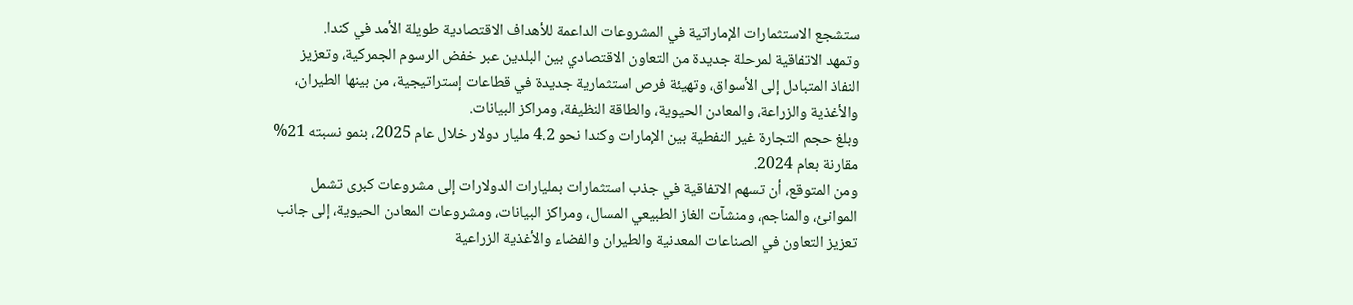ستشجع الاستثمارات الإماراتية في المشروعات الداعمة للأهداف الاقتصادية طويلة الأمد في كندا.
وتمهد الاتفاقية لمرحلة جديدة من التعاون الاقتصادي بين البلدين عبر خفض الرسوم الجمركية، وتعزيز النفاذ المتبادل إلى الأسواق، وتهيئة فرص استثمارية جديدة في قطاعات إستراتيجية، من بينها الطيران، والأغذية والزراعة، والمعادن الحيوية، والطاقة النظيفة، ومراكز البيانات.
وبلغ حجم التجارة غير النفطية بين الإمارات وكندا نحو 4.2 مليار دولار خلال عام 2025، بنمو نسبته 21% مقارنة بعام 2024.
ومن المتوقع، أن تسهم الاتفاقية في جذب استثمارات بمليارات الدولارات إلى مشروعات كبرى تشمل الموانئ، والمناجم، ومنشآت الغاز الطبيعي المسال، ومراكز البيانات، ومشروعات المعادن الحيوية، إلى جانب تعزيز التعاون في الصناعات المعدنية والطيران والفضاء والأغذية الزراعية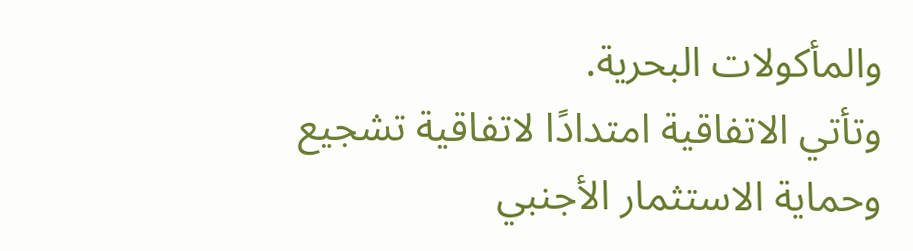والمأكولات البحرية.
وتأتي الاتفاقية امتدادًا لاتفاقية تشجيع وحماية الاستثمار الأجنبي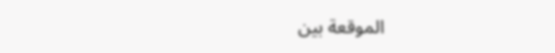الموقعة بين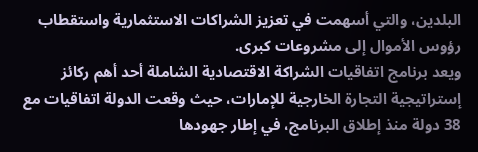البلدين، والتي أسهمت في تعزيز الشراكات الاستثمارية واستقطاب رؤوس الأموال إلى مشروعات كبرى.
ويعد برنامج اتفاقيات الشراكة الاقتصادية الشاملة أحد أهم ركائز إستراتيجية التجارة الخارجية للإمارات، حيث وقعت الدولة اتفاقيات مع 38 دولة منذ إطلاق البرنامج، في إطار جهودها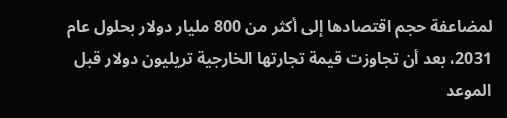لمضاعفة حجم اقتصادها إلى أكثر من 800 مليار دولار بحلول عام 2031، بعد أن تجاوزت قيمة تجارتها الخارجية تريليون دولار قبل الموعد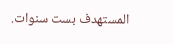المستهدف بست سنوات.